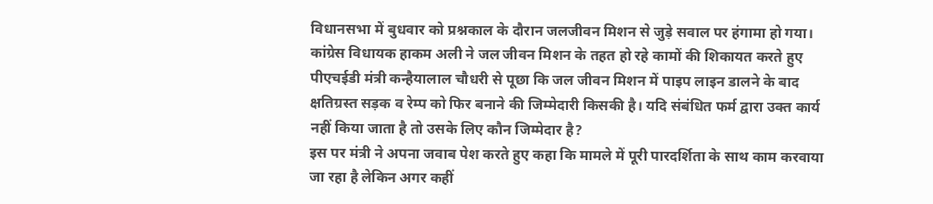विधानसभा में बुधवार को प्रश्नकाल के दौरान जलजीवन मिशन से जुड़े सवाल पर हंगामा हो गया। कांग्रेस विधायक हाकम अली ने जल जीवन मिशन के तहत हो रहे कामों की शिकायत करते हुए पीएचईडी मंत्री कन्हैयालाल चौधरी से पूछा कि जल जीवन मिशन में पाइप लाइन डालने के बाद क्षतिग्रस्त सड़क व रेम्प को फिर बनाने की जिम्मेदारी किसकी है। यदि संबंधित फर्म द्वारा उक्त कार्य नहीं किया जाता है तो उसके लिए कौन जिम्मेदार है?
इस पर मंत्री ने अपना जवाब पेश करते हुए कहा कि मामले में पूरी पारदर्शिता के साथ काम करवाया जा रहा है लेकिन अगर कहीं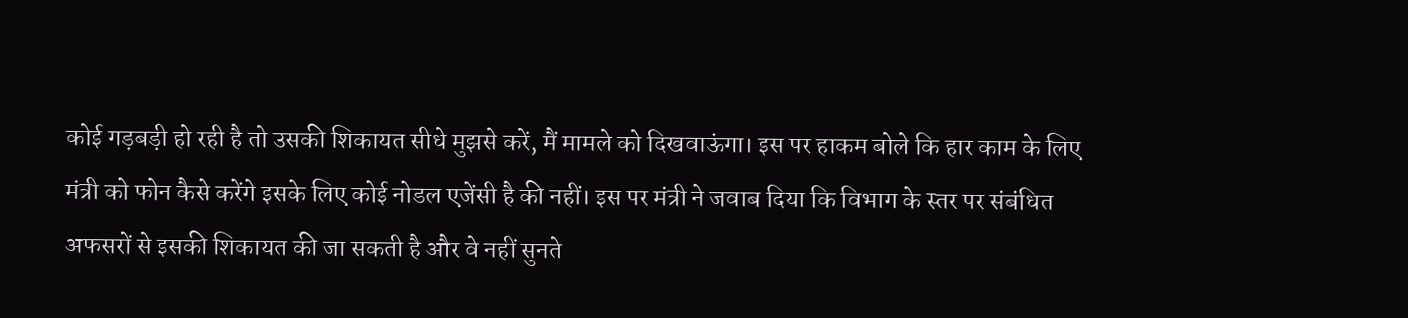कोई गड़बड़ी हो रही है तो उसकी शिकायत सीधे मुझसे करें, मैं मामले को दिखवाऊंगा। इस पर हाकम बोले कि हार काम के लिए मंत्री को फोन कैसे करेंगे इसके लिए कोई नोडल एजेंसी है की नहीं। इस पर मंत्री ने जवाब दिया कि विभाग के स्तर पर संबंधित अफसरों से इसकी शिकायत की जा सकती है और वे नहीं सुनते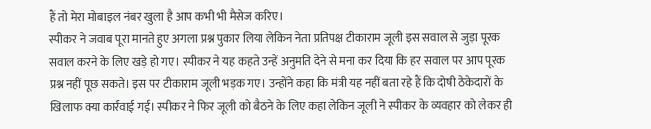हैं तो मेरा मोबाइल नंबर खुला है आप कभी भी मैसेज करिए।
स्पीकर ने जवाब पूरा मानते हुए अगला प्रश्न पुकार लिया लेकिन नेता प्रतिपक्ष टीकाराम जूली इस सवाल से जुड़ा पूरक सवाल करने के लिए खड़े हो गए। स्पीकर ने यह कहते उन्हें अनुमति देने से मना कर दिया कि हर सवाल पर आप पूरक प्रश्न नहीं पूछ सकते। इस पर टीकाराम जूली भड़क गए। उन्होंने कहा कि मंत्री यह नहीं बता रहे हैं कि दोषी ठेकेदारों के खिलाफ क्या कार्रवाई गई। स्पीकर ने फिर जूली को बैठने के लिए कहा लेकिन जूली ने स्पीकर के व्यवहार को लेकर ही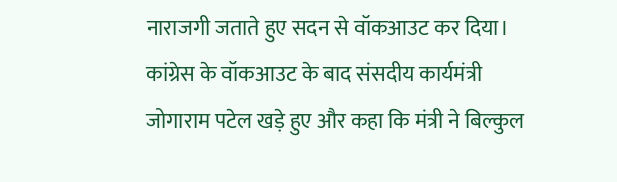नाराजगी जताते हुए सदन से वॉकआउट कर दिया।
कांग्रेस के वॉकआउट के बाद संसदीय कार्यमंत्री जोगाराम पटेल खड़े हुए और कहा कि मंत्री ने बिल्कुल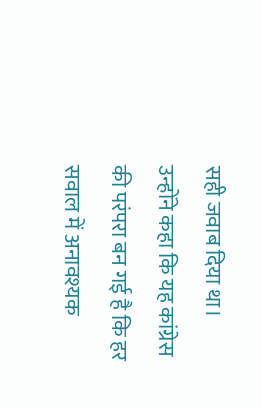सही जवाब दिया था। उन्होंने कहा कि यह कांग्रेस की परंपरा बन गई है कि हर सवाल में अनावश्यक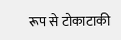रूप से टोकाटाकी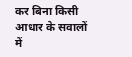कर बिना किसी आधार के सवालों में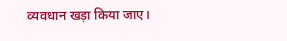व्यवधान खड़ा किया जाए।